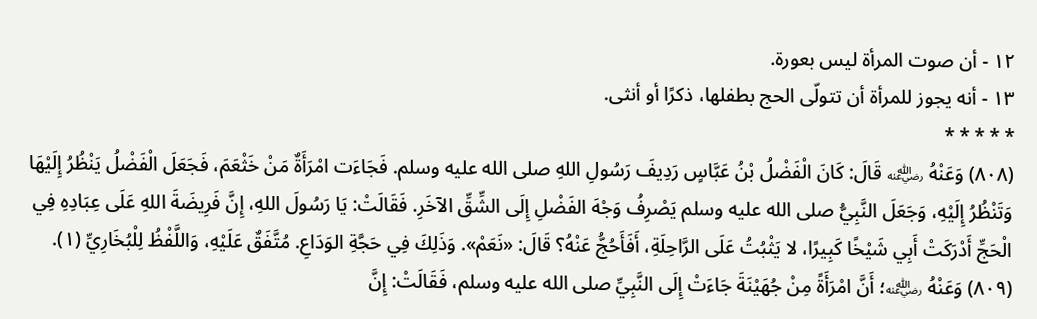١٢ - أن صوت المرأة ليس بعورة.
١٣ - أنه يجوز للمرأة أن تتولّى الحج بطفلها، ذكرًا أو أنثى.
* * * * *
(٨٠٨) وَعَنْهُ ﵁ قَالَ: كَانَ الْفَضْلُ بْنُ عَبَّاسٍ رَدِيفَ رَسُولِ اللهِ صلى الله عليه وسلم. فَجَاءَت امْرَأَةٌ مَنْ خَثْعَمَ، فَجَعَلَ الْفَضْلُ يَنْظُرُ إِلَيْهَا وَتَنْظُرُ إِلَيْهِ، وَجَعَلَ النَّبِيُّ صلى الله عليه وسلم يَصْرِفُ وَجْهَ الفَضْلِ إِلَى الشِّقِّ الآخَرِ. فَقَالَتْ: يَا رَسُولَ اللهِ، إِنَّ فَرِيضَةَ اللهِ عَلَى عِبَادِهِ فِي الْحَجِّ أَدْرَكَتْ أَبِي شَيْخًا كَبِيرًا، لا يَثْبُتُ عَلَى الرَّاحِلَةِ، أَفَأَحُجُّ عَنْهُ؟ قَالَ: «نَعَمْ». وَذَلِكَ فِي حَجَّةِ الوَدَاعِ. مُتَّفَقٌ عَلَيْهِ، وَاللَّفْظُ لِلْبُخَارِيِّ (١).
(٨٠٩) وَعَنْهُ ﵁؛ أَنَّ امْرَأَةً مِنْ جُهَيْنَةَ جَاءَتْ إِلَى النَّبِيِّ صلى الله عليه وسلم، فَقَالَتْ: إِنَّ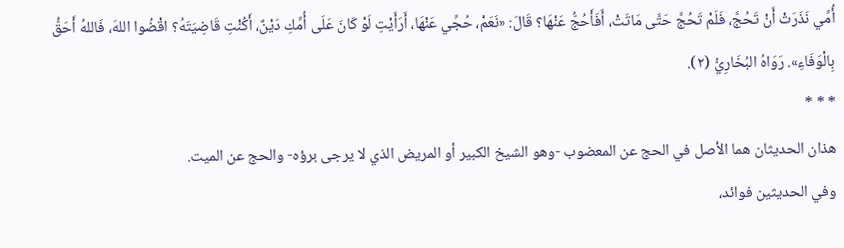أُمِّي نَذَرَتْ أَنْ تَحُجَّ، فَلَمْ تَحُجَّ حَتَّى مَاتَتْ، أَفَأَحُجُّ عَنْهَا؟ قَالَ: «نَعَمْ، حُجِّي عَنْهَا، أَرَأَيْتِ لَوْ كَانَ عَلَى أُمِّكِ دَيْنٌ، أَكُنْتِ قَاضِيَتَهُ؟ اقْضُوا اللهَ، فَاللهُ أَحَقُّ بِالْوَفَاءِ». رَوَاهُ البُخَارِيُّ (٢).
* * *
هذان الحديثان هما الأصل في الحج عن المعضوب -وهو الشيخ الكبير أو المريض الذي لا يرجى برؤه- والحج عن الميت.
وفي الحديثين فوائد،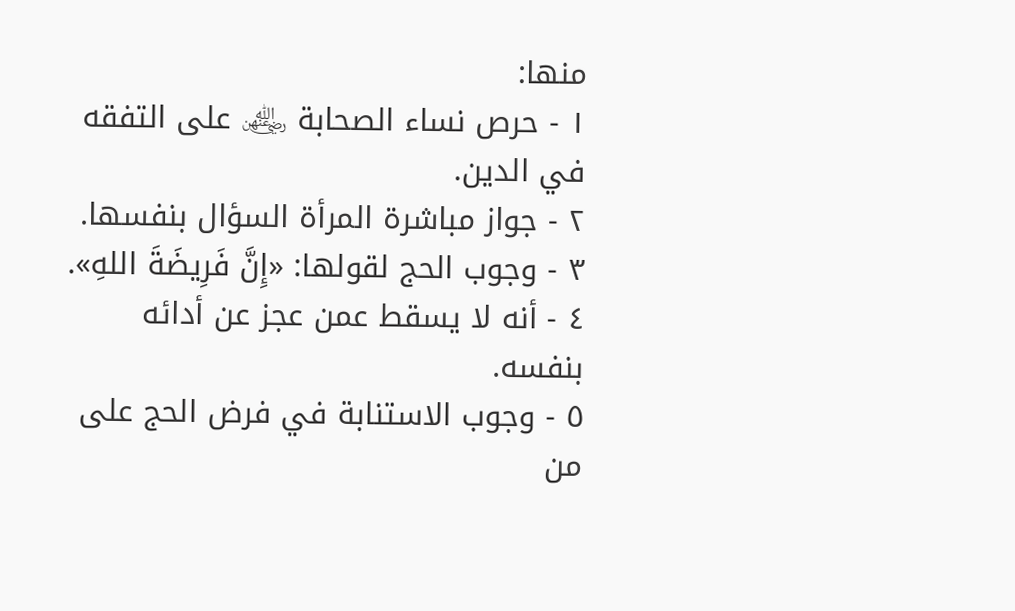منها:
١ - حرص نساء الصحابة ﵅ على التفقه في الدين.
٢ - جواز مباشرة المرأة السؤال بنفسها.
٣ - وجوب الحج لقولها: «إِنَّ فَرِيضَةَ اللهِ».
٤ - أنه لا يسقط عمن عجز عن أدائه بنفسه.
٥ - وجوب الاستنابة في فرض الحج على من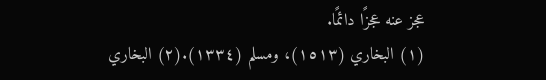عجز عنه عجزًا دائمًا.
(١) البخاري (١٥١٣)، ومسلم (١٣٣٤).(٢) البخاري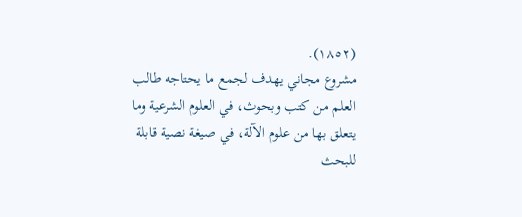(١٨٥٢).
مشروع مجاني يهدف لجمع ما يحتاجه طالب العلم من كتب وبحوث، في العلوم الشرعية وما يتعلق بها من علوم الآلة، في صيغة نصية قابلة للبحث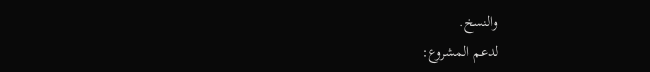والنسخ.
لدعم المشروع: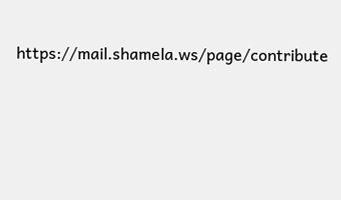https://mail.shamela.ws/page/contribute